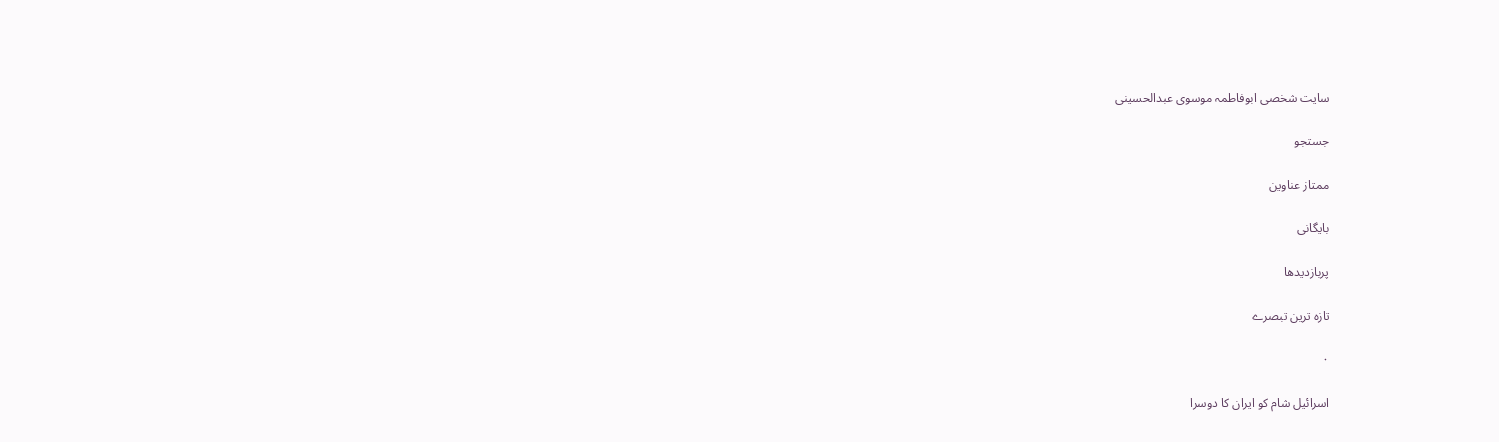سایت شخصی ابوفاطمہ موسوی عبدالحسینی

جستجو

ممتاز عناوین

بایگانی

پربازديدها

تازہ ترین تبصرے

۰

اسرائیل شام کو ایران کا دوسرا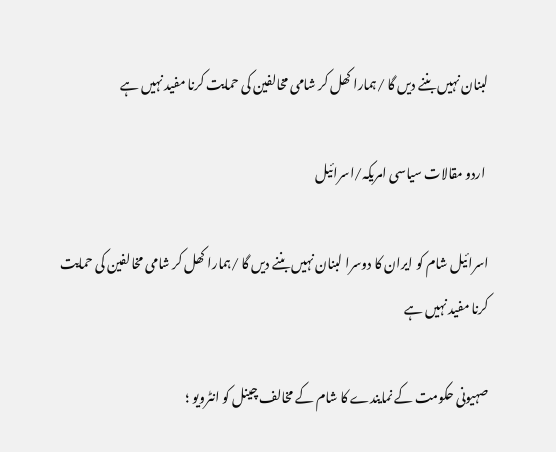لبنان نہیں بننے دیں گا /ہمارا کھل کر شامی مخالفین کی حمایت کرنا مفید نہیں ہے

 اردو مقالات سیاسی امریکہ/اسرائیل

اسرائیل شام کو ایران کا دوسرا لبنان نہیں بننے دیں گا /ہمارا کھل کر شامی مخالفین کی حمایت کرنا مفید نہیں ہے

صہیونی حکومت کے نمایندے کا شام کے مخالف چینل کو انٹرویو ؛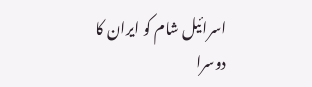اسرائیل شام کو ایران کا دوسرا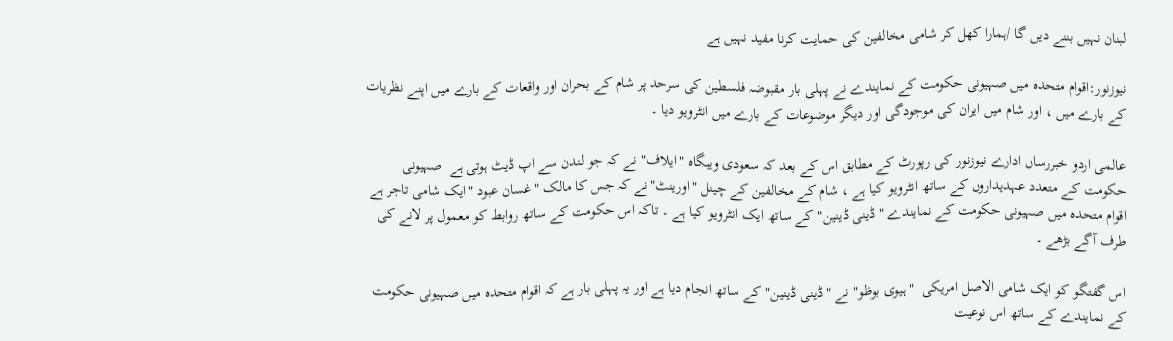لبنان نہیں بننے دیں گا /ہمارا کھل کر شامی مخالفین کی حمایت کرنا مفید نہیں ہے

نیوزنور:اقوام متحدہ میں صہیونی حکومت کے نمایندے نے پہلی بار مقبوضہ فلسطین کی سرحد پر شام کے بحران اور واقعات کے بارے میں اپنے نظریات کے بارے میں ، اور شام میں ایران کی موجودگی اور دیگر موضوعات کے بارے میں انٹرویو دیا ۔

عالمی اردو خبررساں ادارے نیوزنور کی رپورٹ کے مطابق اس کے بعد کہ سعودی ویبگاہ "ایلاف" نے کہ جو لندن سے اپ ڈیٹ ہوتی ہے  صہیونی حکومت کے متعدد عہدیداروں کے ساتھ انٹرویو کیا ہے ، شام کے مخالفین کے چینل "اورینٹ"نے کہ جس کا مالک "غسان عبود "ایک شامی تاجر ہے اقوام متحدہ میں صہیونی حکومت کے نمایندے "ڈینی ڈینین" کے ساتھ ایک انٹرویو کیا ہے ۔ تاکہ اس حکومت کے ساتھ روابط کو معمول پر لانے کی طرف آگے بڑھے ۔

اس گفتگو کو ایک شامی الاصل امریکی  "ہیوی بوظو" نے "ڈینی ڈینین" کے ساتھ انجام دیا ہے اور یہ پہلی بار ہے کہ اقوام متحدہ میں صہیونی حکومت کے نمایندے کے ساتھ اس نوعیت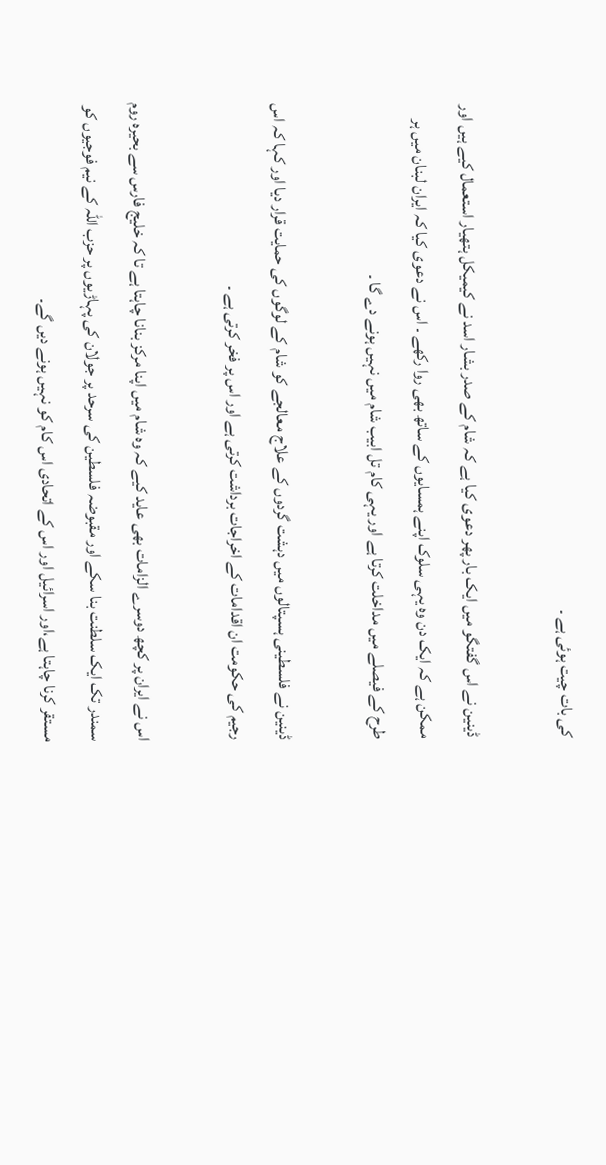کی بات چیت ہوئی ہے ۔

ڈینین نے اس گفتگو میں ایک بار پھر دعوی کیا ہے کہ شام کے صدر بشار اسد نے کیمیکل ہتھیار استعمال کیے ہیں اور ممکن ہے کہ ایک دن وہ یہی سلوک اپنے ہمسایوں کے ساتھ بھی روا رکھے ۔ اس نے دعوی کیا کہ ایران لبنان میں ہر طرح کے فیصلے میں مداخلت کرتا ہے اور یہی کام تل ابیب شام میں نہیں ہونے دے گا ۔

ڈینین نے فلسطینی ہسپتالوں میں دہشت گردوں کے علاج معالجے کو شام کے لوگوں کی حمایت قرار دیا اور کہا کہ اس رجیم کی حکومت ان اقدامات کے اخراجات برداشت کرتی ہے اور اس پر فخر کرتی ہے ۔

اس نے ایران پر کچھ دوسرے الزامات بھی عاید کیے کہ وہ شام میں اپنا مرکز بنانا چاہتا ہے تا کہ خلیج فارس سے بحیرہ روم سمندر تک ایک سلطنت بنا سکے اور مقبوضہ فلسطین کی سرحد پر جولان کی پہاڑیوں پر حزب اللہ کے نیم فوجیوں کو مستقر کرنا چاہتا ہے،اور اسرائیل اور اس کے اتحادی اس کام کو نہیں ہونے دیں گے۔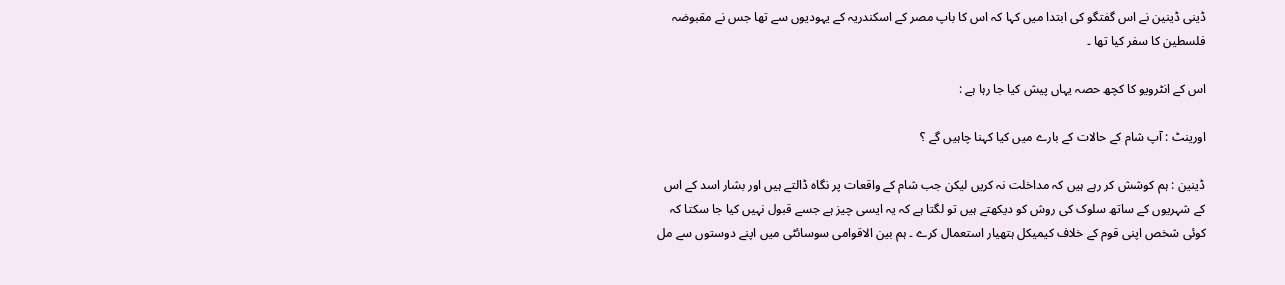ڈینی ڈینین نے اس گفتگو کی ابتدا میں کہا کہ اس کا باپ مصر کے اسکندریہ کے یہودیوں سے تھا جس نے مقبوضہ فلسطین کا سفر کیا تھا ۔

اس کے انٹرویو کا کچھ حصہ یہاں پیش کیا جا رہا ہے :

اورینٹ : آپ شام کے حالات کے بارے میں کیا کہنا چاہیں گے ؟

ڈینین : ہم کوشش کر رہے ہیں کہ مداخلت نہ کریں لیکن جب شام کے واقعات پر نگاہ ڈالتے ہیں اور بشار اسد کے اس کے شہریوں کے ساتھ سلوک کی روش کو دیکھتے ہیں تو لگتا ہے کہ یہ ایسی چیز ہے جسے قبول نہیں کیا جا سکتا کہ  کوئی شخص اپنی قوم کے خلاف کیمیکل ہتھیار استعمال کرے ۔ ہم بین الاقوامی سوسائٹی میں اپنے دوستوں سے مل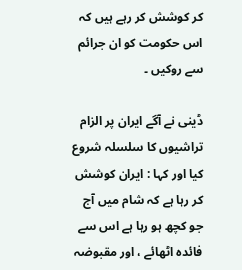کر کوشش کر رہے ہیں کہ اس حکومت کو ان جرائم سے روکیں ۔

ڈینی نے آگے ایران پر الزام تراشیوں کا سلسلہ شروع کیا اور کہا : ایران کوشش کر رہا ہے کہ شام میں آج جو کچھ ہو رہا ہے اس سے فائدہ اٹھائے ، اور مقبوضہ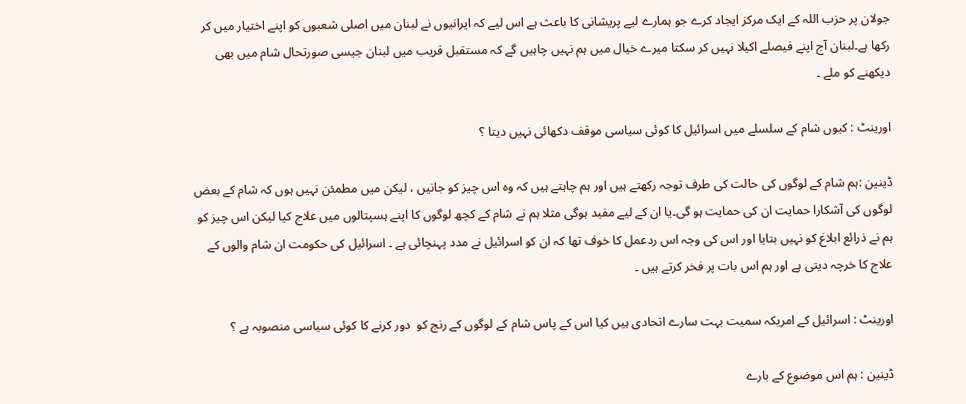جولان پر حزب اللہ کے ایک مرکز ایجاد کرے جو ہمارے لیے پریشانی کا باعث ہے اس لیے کہ ایرانیوں نے لبنان میں اصلی شعبوں کو اپنے اختیار میں کر رکھا ہے۔لبنان آج اپنے فیصلے اکیلا نہیں کر سکتا میرے خیال میں ہم نہیں چاہیں گے کہ مستقبل قریب میں لبنان جیسی صورتحال شام میں بھی دیکھنے کو ملے ۔

اورینٹ : کیوں شام کے سلسلے میں اسرائیل کا کوئی سیاسی موقف دکھائی نہیں دیتا ؟

ڈینین :ہم شام کے لوگوں کی حالت کی طرف توجہ رکھتے ہیں اور ہم چاہتے ہیں کہ وہ اس چیز کو جانیں ، لیکن میں مطمئن نہیں ہوں کہ شام کے بعض لوگوں کی آشکارا حمایت ان کی حمایت ہو گی۔یا ان کے لیے مفید ہوگی مثلا ہم نے شام کے کچھ لوگوں کا اپنے ہسپتالوں میں علاج کیا لیکن اس چیز کو ہم نے ذرائع ابلاغ کو نہیں بتایا اور اس کی وجہ اس ردعمل کا خوف تھا کہ ان کو اسرائیل نے مدد پہنچائی ہے ۔ اسرائیل کی حکومت ان شام والوں کے علاج کا خرچہ دیتی ہے اور ہم اس بات پر فخر کرتے ہیں ۔

اورینٹ : اسرائیل کے امریکہ سمیت بہت سارے اتحادی ہیں کیا اس کے پاس شام کے لوگوں کے رنج کو  دور کرنے کا کوئی سیاسی منصوبہ ہے ؟

ڈینین : ہم اس موضوع کے بارے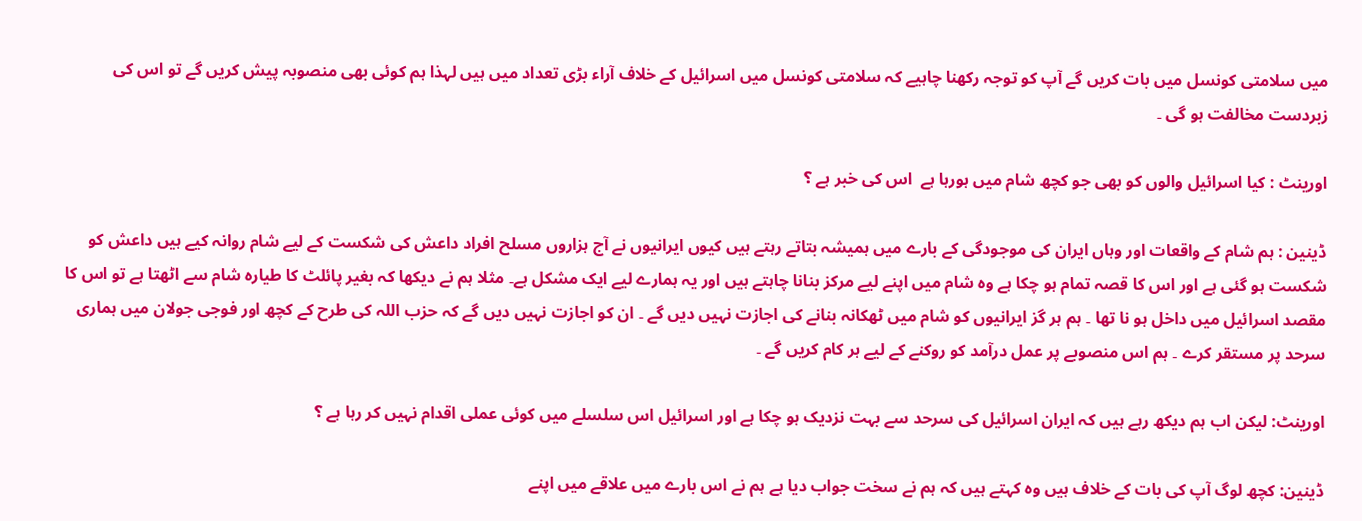میں سلامتی کونسل میں بات کریں گے آپ کو توجہ رکھنا چاہیے کہ سلامتی کونسل میں اسرائیل کے خلاف آراء بڑی تعداد میں ہیں لہذا ہم کوئی بھی منصوبہ پیش کریں گے تو اس کی زبردست مخالفت ہو گی ۔

اورینٹ : کیا اسرائیل والوں کو بھی جو کچھ شام میں ہورہا ہے  اس کی خبر ہے ؟

ڈینین : ہم شام کے واقعات اور وہاں ایران کی موجودگی کے بارے میں ہمیشہ بتاتے رہتے ہیں کیوں ایرانیوں نے آج ہزاروں مسلح افراد داعش کی شکست کے لیے شام روانہ کیے ہیں داعش کو شکست ہو گئی ہے اور اس کا قصہ تمام ہو چکا ہے وہ شام میں اپنے لیے مرکز بنانا چاہتے ہیں اور یہ ہمارے لیے ایک مشکل ہے۔ مثلا ہم نے دیکھا کہ بغیر پائلٹ کا طیارہ شام سے اٹھتا ہے تو اس کا مقصد اسرائیل میں داخل ہو نا تھا ۔ ہم ہر گز ایرانیوں کو شام میں ٹھکانہ بنانے کی اجازت نہیں دیں گے ۔ ان کو اجازت نہیں دیں گے کہ حزب اللہ کی طرح کے کچھ اور فوجی جولان میں ہماری سرحد پر مستقر کرے ۔ ہم اس منصوبے پر عمل درآمد کو روکنے کے لیے ہر کام کریں گے ۔

اورینٹ: لیکن اب ہم دیکھ رہے ہیں کہ ایران اسرائیل کی سرحد سے بہت نزدیک ہو چکا ہے اور اسرائیل اس سلسلے میں کوئی عملی اقدام نہیں کر رہا ہے ؟

ڈینین: کچھ لوگ آپ کی بات کے خلاف ہیں وہ کہتے ہیں کہ ہم نے سخت جواب دیا ہے ہم نے اس بارے میں علاقے میں اپنے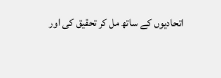اتحادیوں کے ساتھ مل کر تحقیق کی اور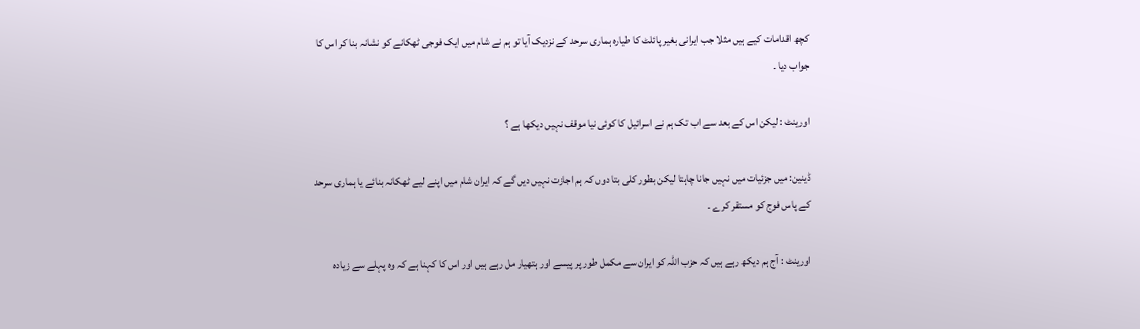کچھ اقدامات کیے ہیں مثلا جب ایرانی بغیر پائلٹ کا طیارہ ہماری سرحد کے نزدیک آیا تو ہم نے شام میں ایک فوجی ٹھکانے کو نشانہ بنا کر اس کا جواب دیا ۔

اورینٹ : لیکن اس کے بعد سے اب تک ہم نے اسرائیل کا کوئی نیا موقف نہیں دیکھا ہے ؟

ڈینین: میں جزئیات میں نہیں جانا چاہتا لیکن بطور کلی بتا دوں کہ ہم اجازت نہیں دیں گے کہ ایران شام میں اپنے لیے ٹھکانہ بنائے یا ہماری سرحد کے پاس فوج کو مستقر کرے ۔

اورینٹ : آج ہم دیکھ رہے ہیں کہ حزب اللہ کو ایران سے مکمل طور پر پیسے اور ہتھیار مل رہے ہیں اور اس کا کہنا ہے کہ وہ پہلے سے زیادہ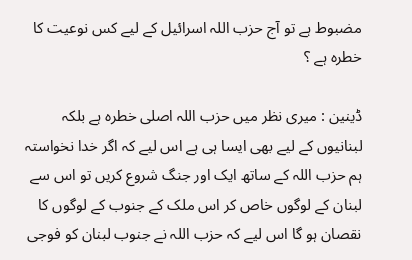مضبوط ہے تو آج حزب اللہ اسرائیل کے لیے کس نوعیت کا خطرہ ہے ؟

ڈینین : میری نظر میں حزب اللہ اصلی خطرہ ہے بلکہ لبنانیوں کے لیے بھی ایسا ہی ہے اس لیے کہ اگر خدا نخواستہ ہم حزب اللہ کے ساتھ ایک اور جنگ شروع کریں تو اس سے لبنان کے لوگوں خاص کر اس ملک کے جنوب کے لوگوں کا نقصان ہو گا اس لیے کہ حزب اللہ نے جنوب لبنان کو فوجی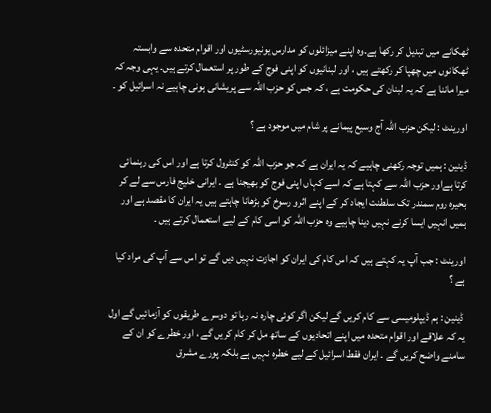ٹھکانے میں تبدیل کر رکھا ہے۔وہ اپنے میزائلوں کو مدارس یونیورسٹیوں اور اقوام متحدہ سے وابستہ ٹھکانوں میں چھپا کر رکھتے ہیں ، اور لبنانیوں کو اپنی فوج کے طور پر استعمال کرتے ہیں۔ یہی وجہ کہ میرا ماننا ہے کہ یہ لبنان کی حکومت ہے ، کہ جس کو حزب اللہ سے پریشانی ہونی چاہیے نہ اسرائیل کو ۔

اورینٹ : لیکن حزب اللہ آج وسیع پیمانے پر شام میں موجود ہے ؟

ڈینین : ہمیں توجہ رکھنی چاہیے کہ یہ ایران ہے کہ جو حزب اللہ کو کنٹرول کرتا ہے اور اس کی رہنمائی کرتا ہےاور حزب اللہ سے کہتا ہے کہ اسے کہاں اپنی فوج کو بھیجنا ہے ۔ ایرانی خلیج فارس سے لے کر بحیرہ روم سمندر تک سلطنت ایجاد کر کے اپنے اثرو رسوخ کو بڑھانا چاہتے ہیں یہ ایران کا مقصد ہے اور ہمیں انہیں ایسا کرنے نہیں دینا چاہیے وہ حزب اللہ کو اسی کام کے لیے استعمال کرتے ہیں ۔

اورینٹ : جب آپ یہ کہتے ہیں کہ اس کام کی ایران کو اجازت نہیں دیں گے تو اس سے آپ کی مراد کیا ہے ؟

 ڈینین : ہم ڈیپلومیسی سے کام کریں گے لیکن اگر کوئی چارہ نہ رہا تو دوسرے طریقوں کو آزمائیں گے اول یہ کہ علاقے اور اقوام متحدہ میں اپنے اتحادیوں کے ساتھ مل کر کام کریں گے ، اور خطرے کو ان کے سامنے واضح کریں گے ۔ ایران فقط اسرائیل کے لیے خطرہ نہیں ہے بلکہ پورے مشرق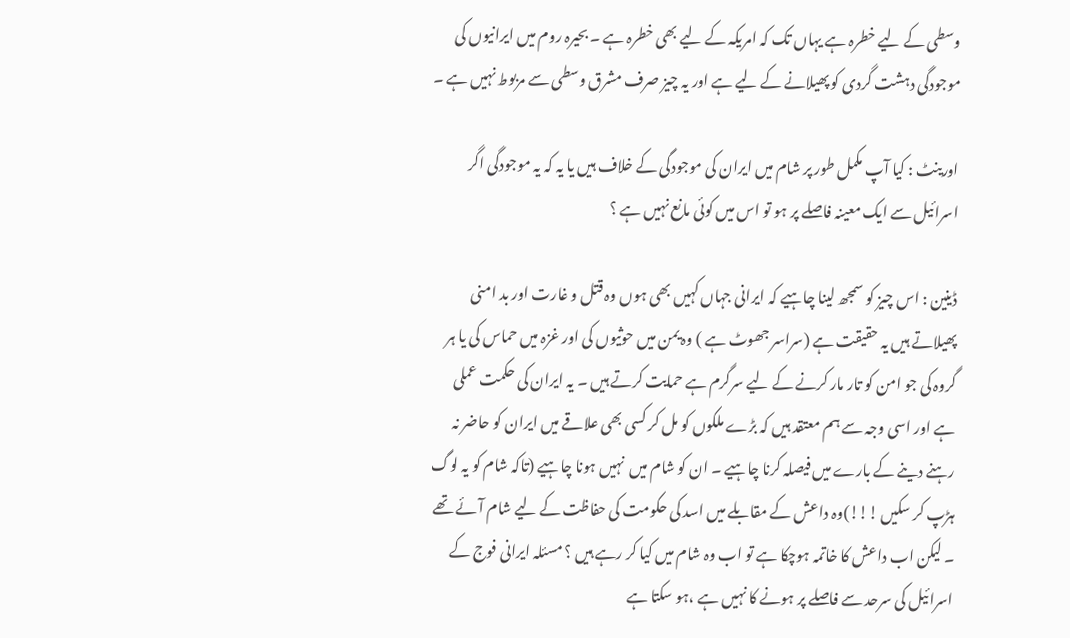وسطی کے لیے خطرہ ہے یہاں تک کہ امریکہ کے لیے بھی خطرہ ہے ۔ بحیرہ روم میں ایرانیوں کی موجودگی دہشت گردی کو پھیلانے کے لیے ہے اور یہ چیز صرف مشرق وسطی سے مربوط نہیں ہے ۔

اورینٹ : کیا آپ مکمل طور پر شام میں ایران کی موجودگی کے خلاف ہیں یا یہ کہ یہ موجودگی اگر اسرائیل سے ایک معینہ فاصلے پر ہو تو اس میں کوئی مانع نہیں ہے ؟

ڈینین : اس چیز کو سمجھ لینا چاہیے کہ ایرانی جہاں کہیں بھی ہوں وہ قتل و غارت اور بد امنی پھیلاتے ہیں یہ حقیقت ہے (سراسر جھوٹ ہے ) وہ یمن میں حوثیوں کی اور غزہ میں حماس کی یا ہر گروہ کی جو امن کو تار مار کرنے کے لیے سرگرم ہے حمایت کرتے ہیں ۔ یہ ایران کی حکمت عملی ہے اور اسی وجہ سے ہم معتقد ہیں کہ بڑے ملکوں کو مل کر کسی بھی علاقے میں ایران کو حاضر نہ رہنے دینے کے بارے میں فیصلہ کرنا چاہیے ۔ ان کو شام میں  نہیں ہونا چاہیے (تاکہ شام کو یہ لوگ ہڑپ کر سکیں !!!)وہ داعش کے مقابلے میں اسد کی حکومت کی حفاظت کے لیے شام آئے تھے ۔ لیکن اب داعش کا خاتمہ ہوچکا ہے تو اب وہ شام میں کیا کر رہے ہیں ؟ مسئلہ ایرانی فوج کے اسرائیل کی سرحد سے فاصلے پر ہونے کا نہیں ہے ،ہو سکتا ہے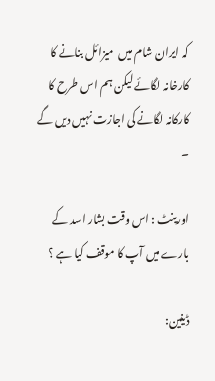کہ ایران شام میں  میزائل بنانے کا کارخانہ لگائے لیکن ہم اس طرح کا کارکانہ لگانے کی اجازت نہیں دیں گے ۔

اورینٹ : اس وقت بشار اسد کے بارے میں آپ کا موقف کیا ہے ؟

ڈینین: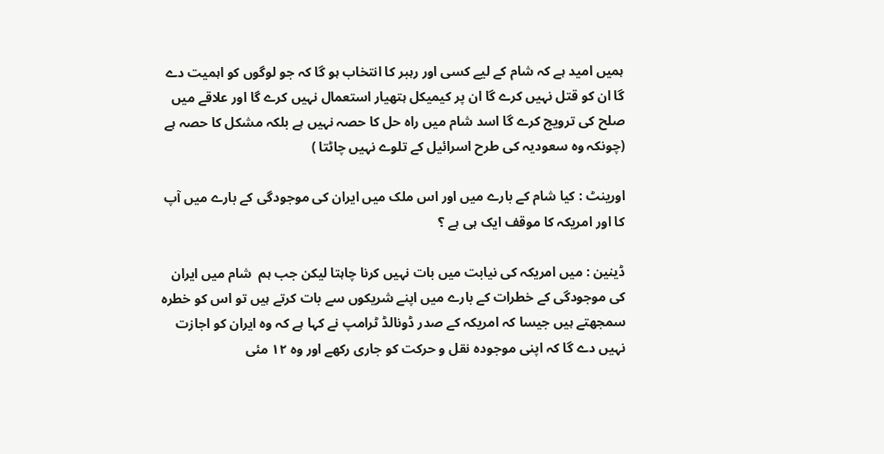ہمیں امید ہے کہ شام کے لیے کسی اور رہبر کا انتخاب ہو گا کہ جو لوگوں کو اہمیت دے گا ان کو قتل نہیں کرے گا ان پر کیمیکل ہتھیار استعمال نہیں کرے گا اور علاقے میں صلح کی ترویج کرے گا اسد شام میں راہ حل کا حصہ نہیں ہے بلکہ مشکل کا حصہ ہے (چونکہ وہ سعودیہ کی طرح اسرائیل کے تلوے نہیں چاٹتا )

اورینٹ : کیا شام کے بارے میں اور اس ملک میں ایران کی موجودگی کے بارے میں آپ کا اور امریکہ کا موقف ایک ہی ہے ؟

ڈینین : میں امریکہ کی نیابت میں بات نہیں کرنا چاہتا لیکن جب ہم  شام میں ایران کی موجودگی کے خطرات کے بارے میں اپنے شریکوں سے بات کرتے ہیں تو اس کو خطرہ سمجھتے ہیں جیسا کہ امریکہ کے صدر ڈونالڈ ٹرامپ نے کہا ہے کہ وہ ایران کو اجازت نہیں دے گا کہ اپنی موجودہ نقل و حرکت کو جاری رکھے اور وہ ۱۲ مئی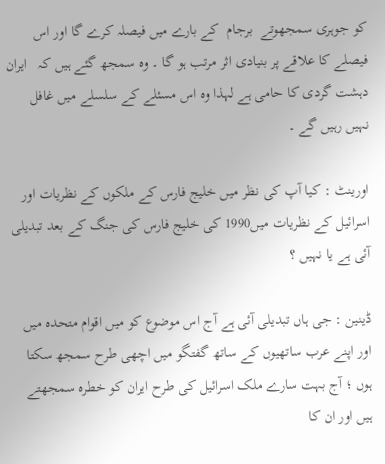کو جوہری سمجھوتے  برجام  کے بارے میں فیصلہ کرے گا اور اس فیصلے کا علاقے پر بنیادی اثر مرتب ہو گا ۔ وہ سمجھ گئے ہیں کہ   ایران دہشت گردی کا حامی ہے لہذا وہ اس مسئلے کے سلسلے میں غافل نہیں رہیں گے ۔

اورینٹ : کیا آپ کی نظر میں خلیج فارس کے ملکوں کے نظریات اور اسرائیل کے نظریات میں1990 کی خلیج فارس کی جنگ کے بعد تبدیلی آئی ہے یا نہیں ؟

ڈینین : جی ہاں تبدیلی آئی ہے آج اس موضوع کو میں اقوام متحدہ میں اور اپنے عرب ساتھیوں کے ساتھ گفتگو میں اچھی طرح سمجھ سکتا ہوں ؛ آج بہت سارے ملک اسرائیل کی طرح ایران کو خطرہ سمجھتے ہیں اور ان کا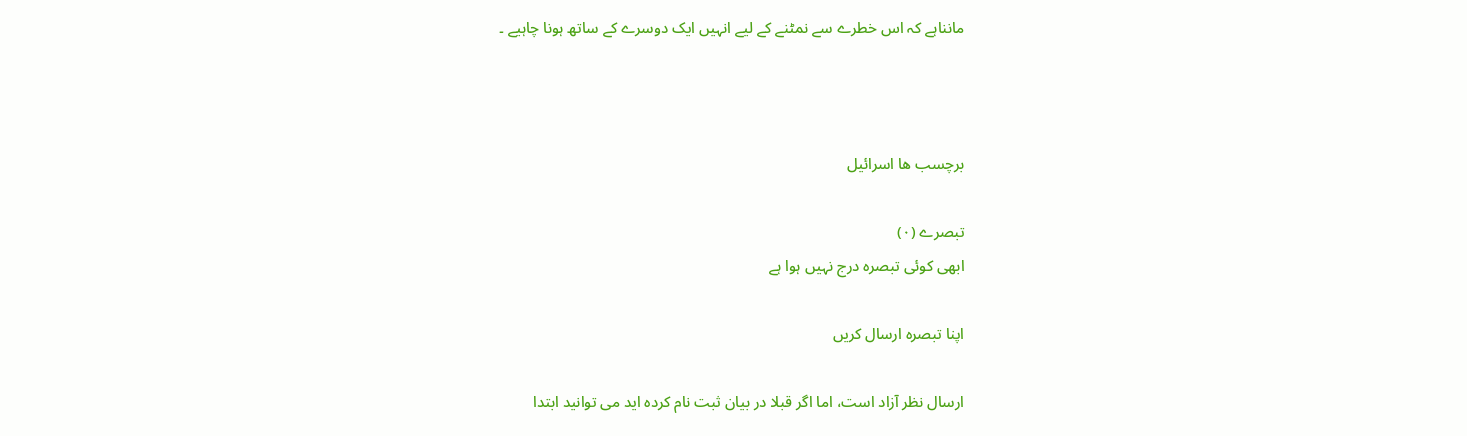مانناہے کہ اس خطرے سے نمٹنے کے لیے انہیں ایک دوسرے کے ساتھ ہونا چاہیے ۔



برچسب ها اسرائیل

تبصرے (۰)
ابھی کوئی تبصرہ درج نہیں ہوا ہے

اپنا تبصرہ ارسال کریں

ارسال نظر آزاد است، اما اگر قبلا در بیان ثبت نام کرده اید می توانید ابتدا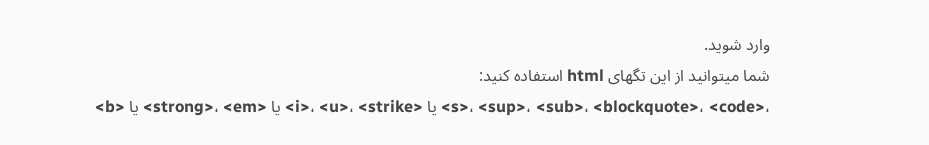وارد شوید.
شما میتوانید از این تگهای html استفاده کنید:
<b> یا <strong>، <em> یا <i>، <u>، <strike> یا <s>، <sup>، <sub>، <blockquote>، <code>،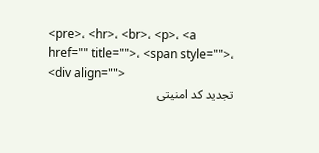<pre>، <hr>، <br>، <p>، <a href="" title="">، <span style="">، <div align="">
تجدید کد امنیتی